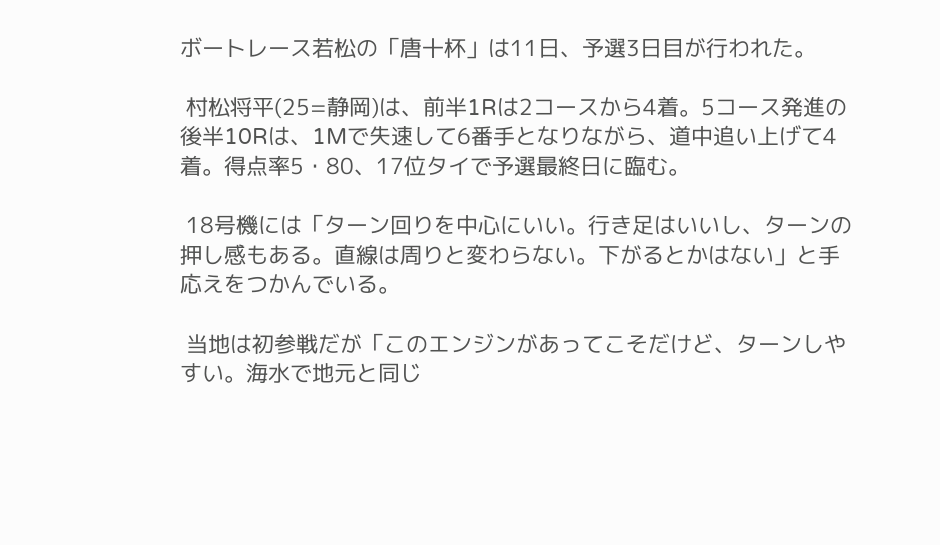ボートレース若松の「唐十杯」は11日、予選3日目が行われた。

 村松将平(25=静岡)は、前半1Rは2コースから4着。5コース発進の後半10Rは、1Mで失速して6番手となりながら、道中追い上げて4着。得点率5・80、17位タイで予選最終日に臨む。

 18号機には「ターン回りを中心にいい。行き足はいいし、ターンの押し感もある。直線は周りと変わらない。下がるとかはない」と手応えをつかんでいる。

 当地は初参戦だが「このエンジンがあってこそだけど、ターンしやすい。海水で地元と同じ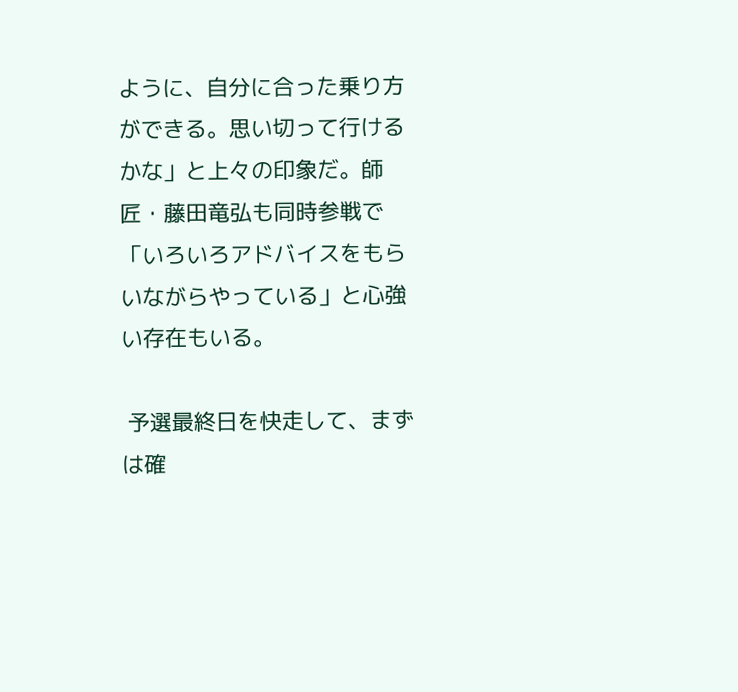ように、自分に合った乗り方ができる。思い切って行けるかな」と上々の印象だ。師匠・藤田竜弘も同時参戦で「いろいろアドバイスをもらいながらやっている」と心強い存在もいる。

 予選最終日を快走して、まずは確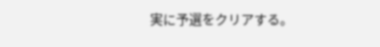実に予選をクリアする。